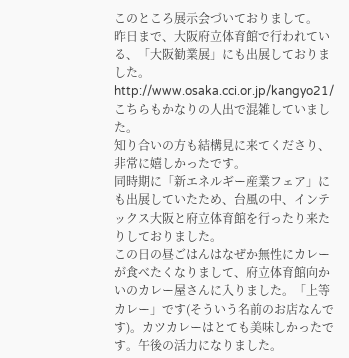このところ展示会づいておりまして。
昨日まで、大阪府立体育館で行われている、「大阪勧業展」にも出展しておりました。
http://www.osaka.cci.or.jp/kangyo21/
こちらもかなりの人出で混雑していました。
知り合いの方も結構見に来てくださり、非常に嬉しかったです。
同時期に「新エネルギー産業フェア」にも出展していたため、台風の中、インテックス大阪と府立体育館を行ったり来たりしておりました。
この日の昼ごはんはなぜか無性にカレーが食べたくなりまして、府立体育館向かいのカレー屋さんに入りました。「上等カレー」です(そういう名前のお店なんです)。カツカレーはとても美味しかったです。午後の活力になりました。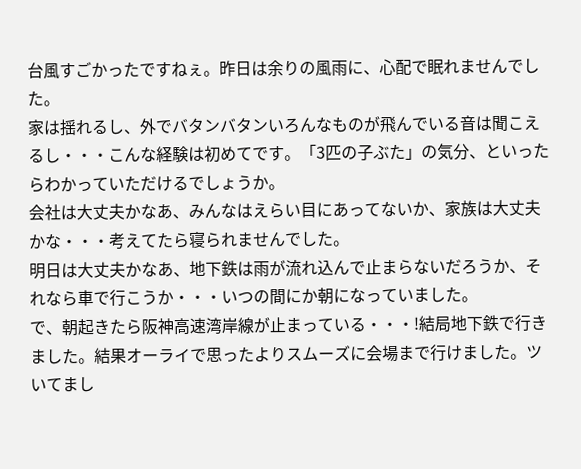台風すごかったですねぇ。昨日は余りの風雨に、心配で眠れませんでした。
家は揺れるし、外でバタンバタンいろんなものが飛んでいる音は聞こえるし・・・こんな経験は初めてです。「3匹の子ぶた」の気分、といったらわかっていただけるでしょうか。
会社は大丈夫かなあ、みんなはえらい目にあってないか、家族は大丈夫かな・・・考えてたら寝られませんでした。
明日は大丈夫かなあ、地下鉄は雨が流れ込んで止まらないだろうか、それなら車で行こうか・・・いつの間にか朝になっていました。
で、朝起きたら阪神高速湾岸線が止まっている・・・!結局地下鉄で行きました。結果オーライで思ったよりスムーズに会場まで行けました。ツいてまし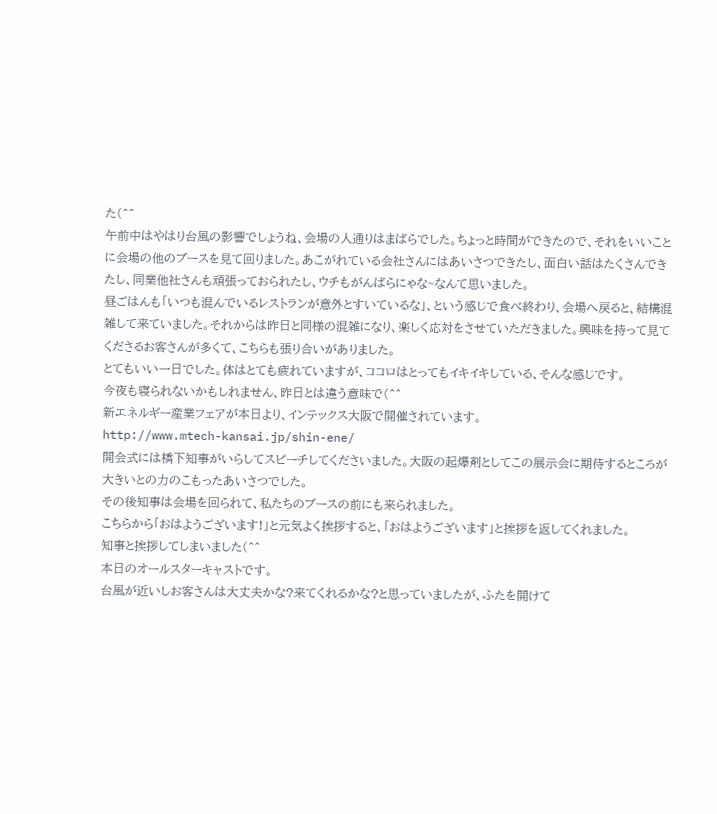た(^^
午前中はやはり台風の影響でしょうね、会場の人通りはまばらでした。ちょっと時間ができたので、それをいいことに会場の他のブースを見て回りました。あこがれている会社さんにはあいさつできたし、面白い話はたくさんできたし、同業他社さんも頑張っておられたし、ウチもがんばらにゃな~なんて思いました。
昼ごはんも「いつも混んでいるレストランが意外とすいているな」、という感じで食べ終わり、会場へ戻ると、結構混雑して来ていました。それからは昨日と同様の混雑になり、楽しく応対をさせていただきました。興味を持って見てくださるお客さんが多くて、こちらも張り合いがありました。
とてもいい一日でした。体はとても疲れていますが、ココロはとってもイキイキしている、そんな感じです。
今夜も寝られないかもしれません、昨日とは違う意味で(^^
新エネルギー産業フェアが本日より、インテックス大阪で開催されています。
http://www.mtech-kansai.jp/shin-ene/
開会式には橋下知事がいらしてスピーチしてくださいました。大阪の起爆剤としてこの展示会に期待するところが大きいとの力のこもったあいさつでした。
その後知事は会場を回られて、私たちのブースの前にも来られました。
こちらから「おはようございます!」と元気よく挨拶すると、「おはようございます」と挨拶を返してくれました。
知事と挨拶してしまいました(^^
本日のオールスターキャストです。
台風が近いしお客さんは大丈夫かな?来てくれるかな?と思っていましたが、ふたを開けて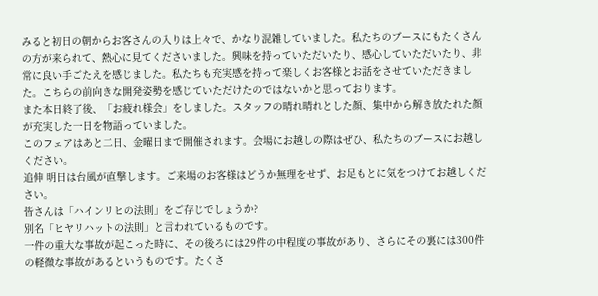みると初日の朝からお客さんの入りは上々で、かなり混雑していました。私たちのブースにもたくさんの方が来られて、熱心に見てくださいました。興味を持っていただいたり、感心していただいたり、非常に良い手ごたえを感じました。私たちも充実感を持って楽しくお客様とお話をさせていただきました。こちらの前向きな開発姿勢を感じていただけたのではないかと思っております。
また本日終了後、「お疲れ様会」をしました。スタッフの晴れ晴れとした顔、集中から解き放たれた顔が充実した一日を物語っていました。
このフェアはあと二日、金曜日まで開催されます。会場にお越しの際はぜひ、私たちのブースにお越しください。
追伸 明日は台風が直撃します。ご来場のお客様はどうか無理をせず、お足もとに気をつけてお越しください。
皆さんは「ハインリヒの法則」をご存じでしょうか?
別名「ヒヤリハットの法則」と言われているものです。
一件の重大な事故が起こった時に、その後ろには29件の中程度の事故があり、さらにその裏には300件の軽微な事故があるというものです。たくさ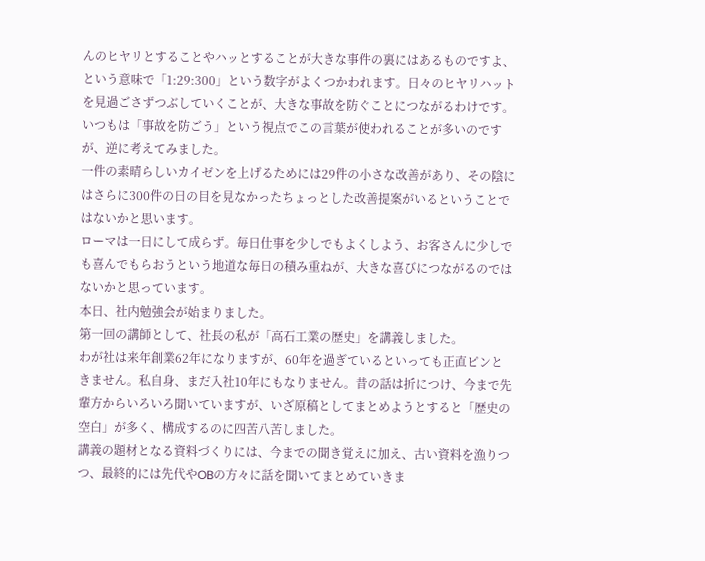んのヒヤリとすることやハッとすることが大きな事件の裏にはあるものですよ、という意味で「1:29:300」という数字がよくつかわれます。日々のヒヤリハットを見過ごさずつぶしていくことが、大きな事故を防ぐことにつながるわけです。
いつもは「事故を防ごう」という視点でこの言葉が使われることが多いのですが、逆に考えてみました。
一件の素晴らしいカイゼンを上げるためには29件の小さな改善があり、その陰にはさらに300件の日の目を見なかったちょっとした改善提案がいるということではないかと思います。
ローマは一日にして成らず。毎日仕事を少しでもよくしよう、お客さんに少しでも喜んでもらおうという地道な毎日の積み重ねが、大きな喜びにつながるのではないかと思っています。
本日、社内勉強会が始まりました。
第一回の講師として、社長の私が「高石工業の歴史」を講義しました。
わが社は来年創業62年になりますが、60年を過ぎているといっても正直ピンときません。私自身、まだ入社10年にもなりません。昔の話は折につけ、今まで先輩方からいろいろ聞いていますが、いざ原稿としてまとめようとすると「歴史の空白」が多く、構成するのに四苦八苦しました。
講義の題材となる資料づくりには、今までの聞き覚えに加え、古い資料を漁りつつ、最終的には先代やOBの方々に話を聞いてまとめていきま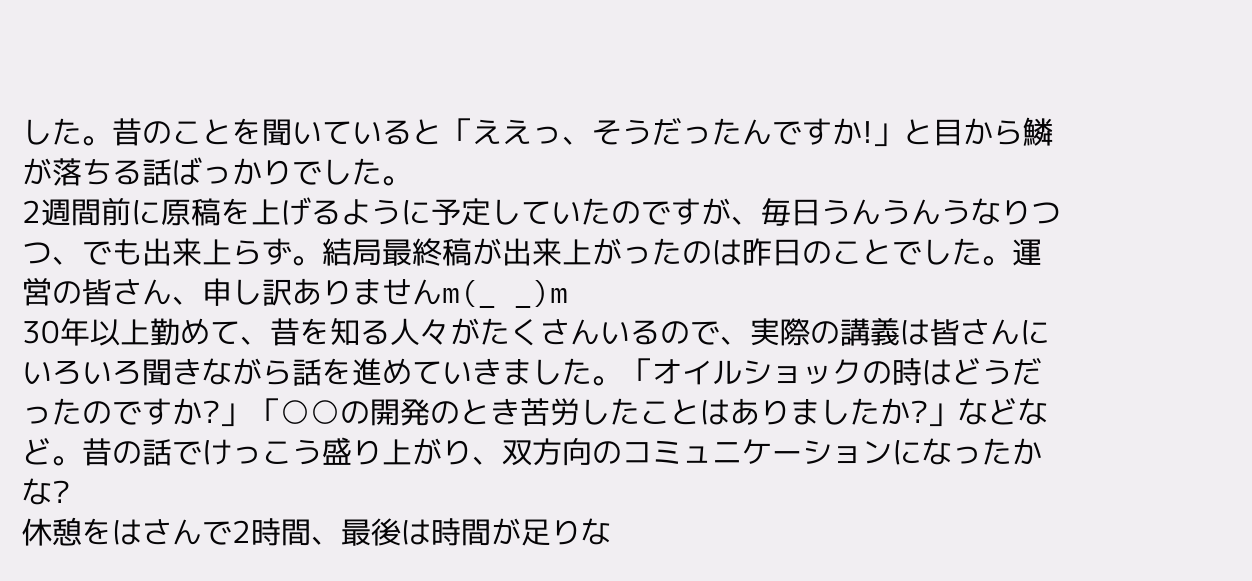した。昔のことを聞いていると「ええっ、そうだったんですか!」と目から鱗が落ちる話ばっかりでした。
2週間前に原稿を上げるように予定していたのですが、毎日うんうんうなりつつ、でも出来上らず。結局最終稿が出来上がったのは昨日のことでした。運営の皆さん、申し訳ありませんm(_ _)m
30年以上勤めて、昔を知る人々がたくさんいるので、実際の講義は皆さんにいろいろ聞きながら話を進めていきました。「オイルショックの時はどうだったのですか?」「○○の開発のとき苦労したことはありましたか?」などなど。昔の話でけっこう盛り上がり、双方向のコミュニケーションになったかな?
休憩をはさんで2時間、最後は時間が足りな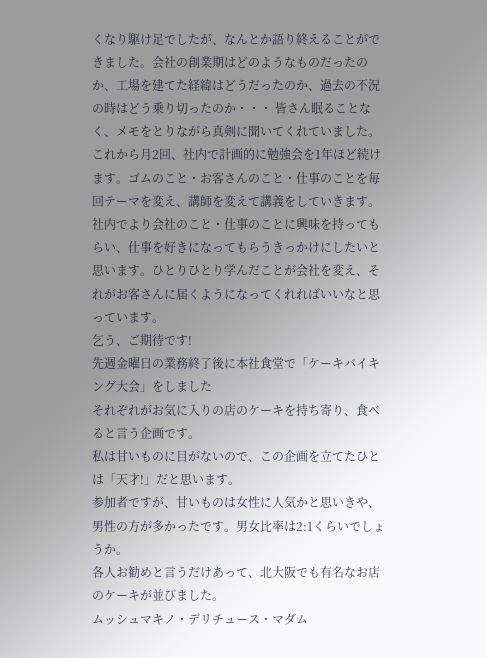くなり駆け足でしたが、なんとか語り終えることができました。会社の創業期はどのようなものだったのか、工場を建てた経緯はどうだったのか、過去の不況の時はどう乗り切ったのか・・・ 皆さん眠ることなく、メモをとりながら真剣に聞いてくれていました。
これから月2回、社内で計画的に勉強会を1年ほど続けます。ゴムのこと・お客さんのこと・仕事のことを毎回テーマを変え、講師を変えて講義をしていきます。社内でより会社のこと・仕事のことに興味を持ってもらい、仕事を好きになってもらうきっかけにしたいと思います。ひとりひとり学んだことが会社を変え、それがお客さんに届くようになってくれればいいなと思っています。
乞う、ご期待です!
先週金曜日の業務終了後に本社食堂で「ケーキバイキング大会」をしました
それぞれがお気に入りの店のケーキを持ち寄り、食べると言う企画です。
私は甘いものに目がないので、この企画を立てたひとは「天才!」だと思います。
参加者ですが、甘いものは女性に人気かと思いきや、男性の方が多かったです。男女比率は2:1くらいでしょうか。
各人お勧めと言うだけあって、北大阪でも有名なお店のケーキが並びました。
ムッシュマキノ・デリチュース・マダム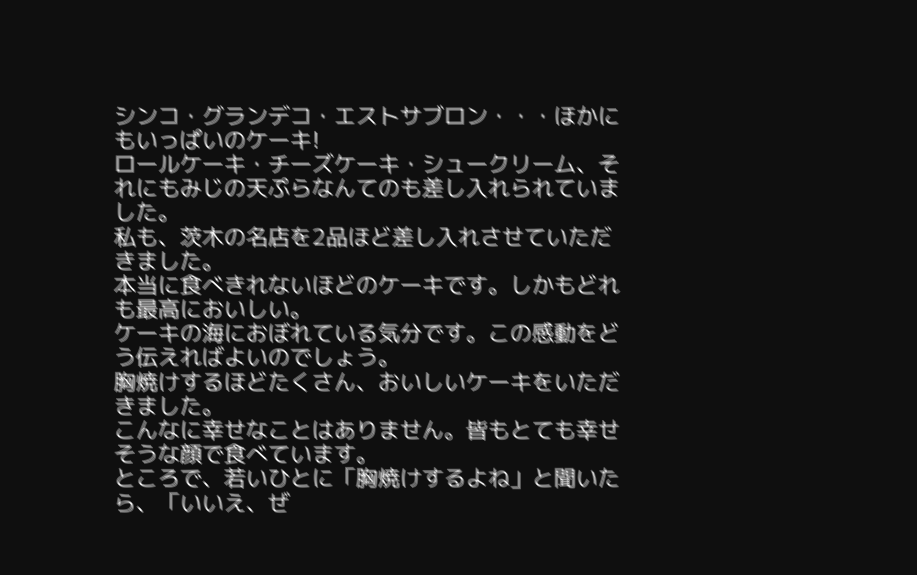シンコ・グランデコ・エストサブロン・・・ほかにもいっぱいのケーキ!
ロールケーキ・チーズケーキ・シュークリーム、それにもみじの天ぷらなんてのも差し入れられていました。
私も、茨木の名店を2品ほど差し入れさせていただきました。
本当に食べきれないほどのケーキです。しかもどれも最高においしい。
ケーキの海におぼれている気分です。この感動をどう伝えればよいのでしょう。
胸焼けするほどたくさん、おいしいケーキをいただきました。
こんなに幸せなことはありません。皆もとても幸せそうな顔で食べています。
ところで、若いひとに「胸焼けするよね」と聞いたら、「いいえ、ぜ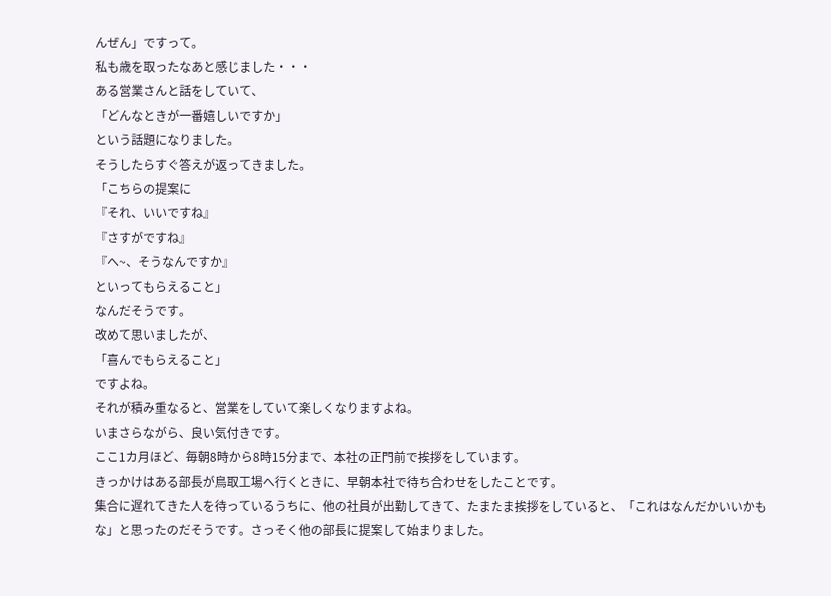んぜん」ですって。
私も歳を取ったなあと感じました・・・
ある営業さんと話をしていて、
「どんなときが一番嬉しいですか」
という話題になりました。
そうしたらすぐ答えが返ってきました。
「こちらの提案に
『それ、いいですね』
『さすがですね』
『へ~、そうなんですか』
といってもらえること」
なんだそうです。
改めて思いましたが、
「喜んでもらえること」
ですよね。
それが積み重なると、営業をしていて楽しくなりますよね。
いまさらながら、良い気付きです。
ここ1カ月ほど、毎朝8時から8時15分まで、本社の正門前で挨拶をしています。
きっかけはある部長が鳥取工場へ行くときに、早朝本社で待ち合わせをしたことです。
集合に遅れてきた人を待っているうちに、他の社員が出勤してきて、たまたま挨拶をしていると、「これはなんだかいいかもな」と思ったのだそうです。さっそく他の部長に提案して始まりました。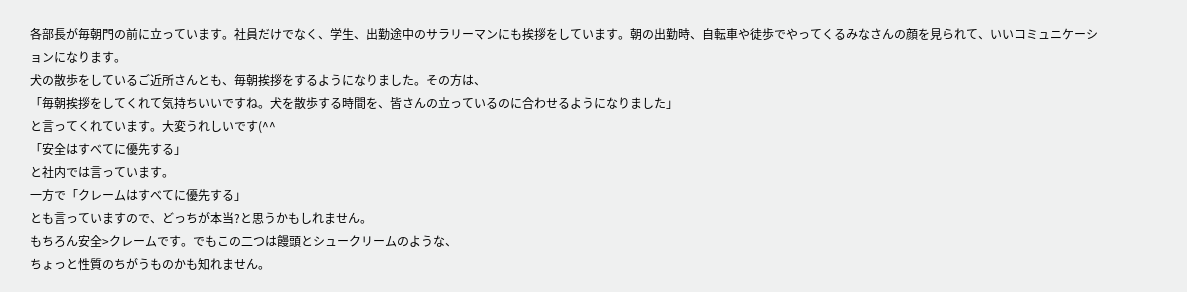各部長が毎朝門の前に立っています。社員だけでなく、学生、出勤途中のサラリーマンにも挨拶をしています。朝の出勤時、自転車や徒歩でやってくるみなさんの顔を見られて、いいコミュニケーションになります。
犬の散歩をしているご近所さんとも、毎朝挨拶をするようになりました。その方は、
「毎朝挨拶をしてくれて気持ちいいですね。犬を散歩する時間を、皆さんの立っているのに合わせるようになりました」
と言ってくれています。大変うれしいです(^^
「安全はすべてに優先する」
と社内では言っています。
一方で「クレームはすべてに優先する」
とも言っていますので、どっちが本当?と思うかもしれません。
もちろん安全>クレームです。でもこの二つは饅頭とシュークリームのような、
ちょっと性質のちがうものかも知れません。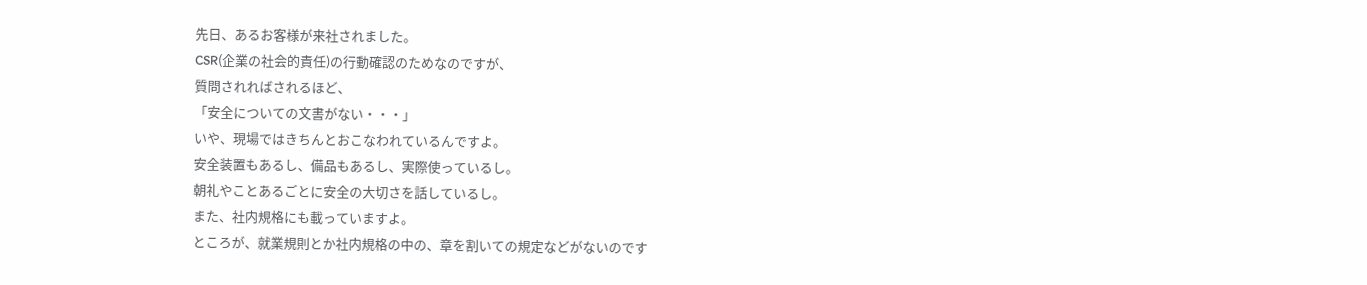先日、あるお客様が来社されました。
CSR(企業の社会的責任)の行動確認のためなのですが、
質問されればされるほど、
「安全についての文書がない・・・」
いや、現場ではきちんとおこなわれているんですよ。
安全装置もあるし、備品もあるし、実際使っているし。
朝礼やことあるごとに安全の大切さを話しているし。
また、社内規格にも載っていますよ。
ところが、就業規則とか社内規格の中の、章を割いての規定などがないのです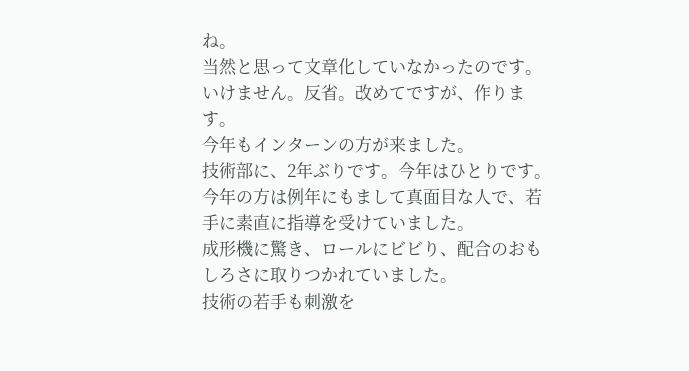ね。
当然と思って文章化していなかったのです。
いけません。反省。改めてですが、作ります。
今年もインターンの方が来ました。
技術部に、2年ぶりです。今年はひとりです。
今年の方は例年にもまして真面目な人で、若手に素直に指導を受けていました。
成形機に驚き、ロールにビビり、配合のおもしろさに取りつかれていました。
技術の若手も刺激を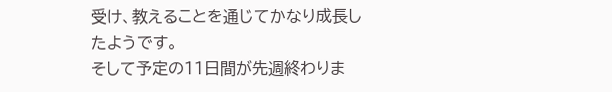受け、教えることを通じてかなり成長したようです。
そして予定の11日間が先週終わりま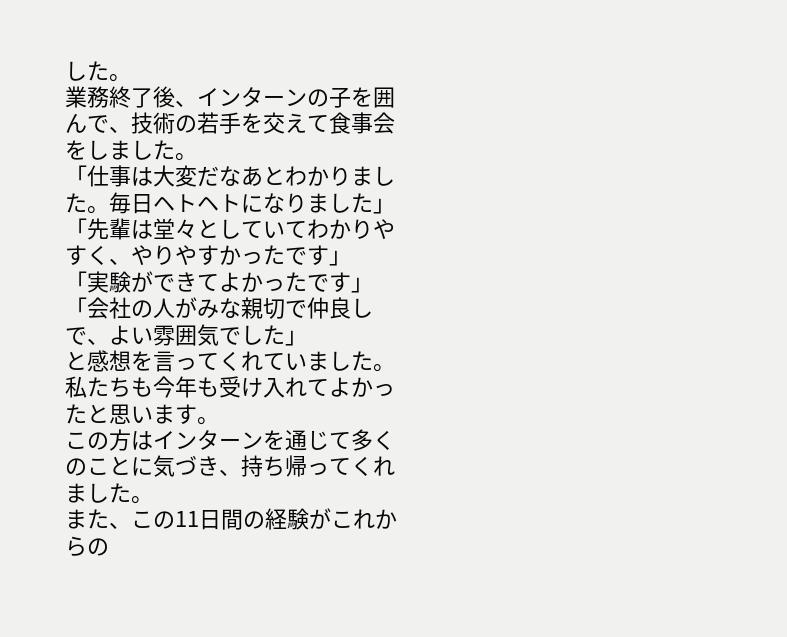した。
業務終了後、インターンの子を囲んで、技術の若手を交えて食事会をしました。
「仕事は大変だなあとわかりました。毎日ヘトヘトになりました」
「先輩は堂々としていてわかりやすく、やりやすかったです」
「実験ができてよかったです」
「会社の人がみな親切で仲良しで、よい雰囲気でした」
と感想を言ってくれていました。
私たちも今年も受け入れてよかったと思います。
この方はインターンを通じて多くのことに気づき、持ち帰ってくれました。
また、この11日間の経験がこれからの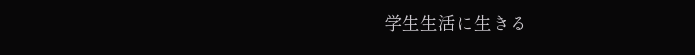学生生活に生きる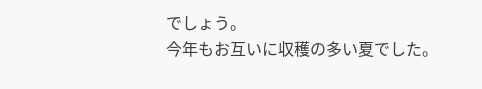でしょう。
今年もお互いに収穫の多い夏でした。